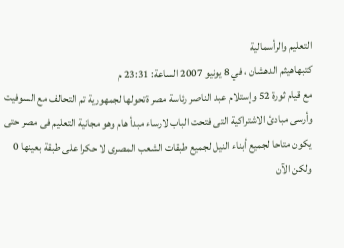التعليم والرأسمالية
كتبهاهيثم الدهشان ، في 8 يونيو 2007 الساعة: 23:31 م
مع قيام ثورة 52 وإستلام عبد الناصر رئاسة مصر ةتحولها لجمهورية تم التحالف مع السوفيت وأرسى مبادئ الاشتراكية التى فتحت الباب لارساء مبدأ هام وهو مجانية التعليم فى مصر حتى يكون متاحا لجميع أبناء النيل لجميع طبقات الشعب المصرى لا حكرا على طبقة بعينها 0
ولكن الآن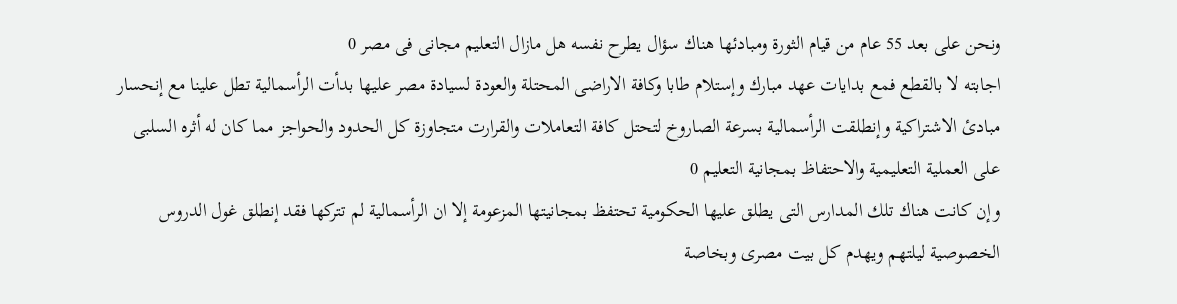ونحن على بعد 55 عام من قيام الثورة ومبادئها هناك سؤال يطرح نفسه هل مازال التعليم مجانى فى مصر 0
اجابته لا بالقطع فمع بدايات عهد مبارك وإستلام طابا وكافة الاراضى المحتلة والعودة لسيادة مصر عليها بدأت الرأسمالية تطل علينا مع إنحسار مبادئ الاشتراكية وإنطلقت الرأسمالية بسرعة الصاروخ لتحتل كافة التعاملات والقرارت متجاوزة كل الحدود والحواجز مما كان له أثره السلبى على العملية التعليمية والاحتفاظ بمجانية التعليم 0
وإن كانت هناك تلك المدارس التى يطلق عليها الحكومية تحتفظ بمجانيتها المزعومة إلا ان الرأسمالية لم تتركها فقد إنطلق غول الدروس الخصوصية ليلتهم ويهدم كل بيت مصرى وبخاصة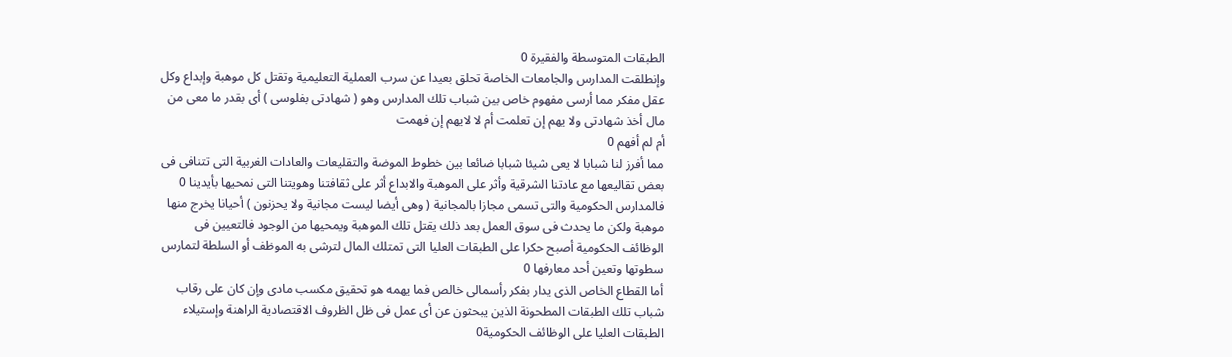الطبقات المتوسطة والفقيرة 0
وإنطلقت المدارس والجامعات الخاصة تحلق بعيدا عن سرب العملية التعليمية وتقتل كل موهبة وإبداع وكل عقل مفكر مما أرسى مفهوم خاص بين شباب تلك المدارس وهو ( شهادتى بفلوسى ) أى بقدر ما معى من مال أخذ شهادتى ولا يهم إن تعلمت أم لا لايهم إن فهمت
أم لم أفهم 0
مما أفرز لنا شبابا لا يعى شيئا شبابا ضائعا بين خطوط الموضة والتقليعات والعادات الغربية التى تتنافى فى بعض تقاليعها مع عادتنا الشرقية وأثر على الموهبة والابداع أثر على ثقافتنا وهويتنا التى نمحيها بأيدينا 0
فالمدارس الحكومية والتى تسمى مجازا بالمجانية ( وهى أيضا ليست مجانية ولا يحزنون ) أحيانا يخرج منها موهبة ولكن ما يحدث فى سوق العمل بعد ذلك يقتل تلك الموهبة ويمحيها من الوجود فالتعيين فى الوظائف الحكومية أصبح حكرا على الطبقات العليا التى تمتلك المال لترشى به الموظف أو السلطة لتمارس سطوتها وتعين أحد معارفها 0
أما القطاع الخاص الذى يدار بفكر رأسمالى خالص فما يهمه هو تحقيق مكسب مادى وإن كان على رقاب شباب تلك الطبقات المطحونة الذين يبحثون عن أى عمل فى ظل الظروف الاقتصادية الراهنة وإستيلاء الطبقات العليا على الوظائف الحكومية0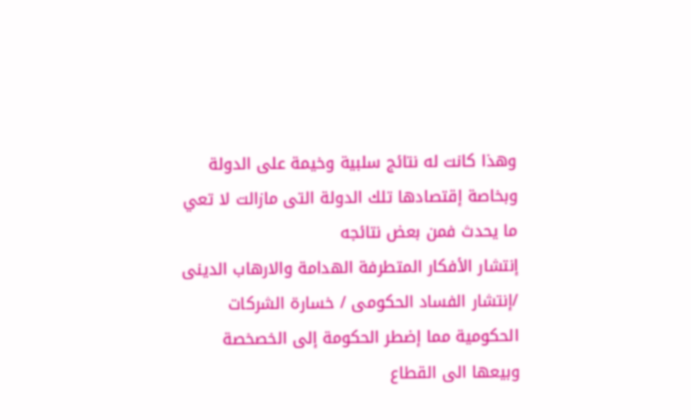وهذا كانت له نتائج سلبية وخيمة على الدولة وبخاصة إقتصادها تلك الدولة التى مازالت لا تعي ما يحدث فمن بعض نتائجه
إنتشار الأفكار المتطرفة الهدامة والارهاب الدينى /إنتشار الفساد الحكومى / خسارة الشركات الحكومية مما إضطر الحكومة إلى الخصخصة وبيعها الى القطاع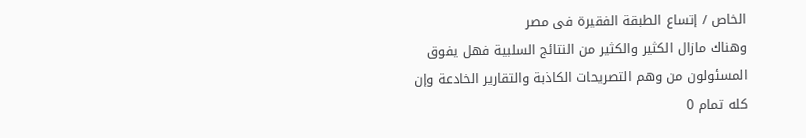الخاص / إتساع الطبقة الفقيرة فى مصر
وهناك مازال الكثير والكثير من النتائج السلبية فهل يفوق المسئولون من وهم التصريحات الكاذبة والتقارير الخادعة وإن كله تمام 0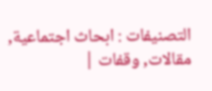التصنيفات : ابحاث اجتماعية, مقالات, وقفات |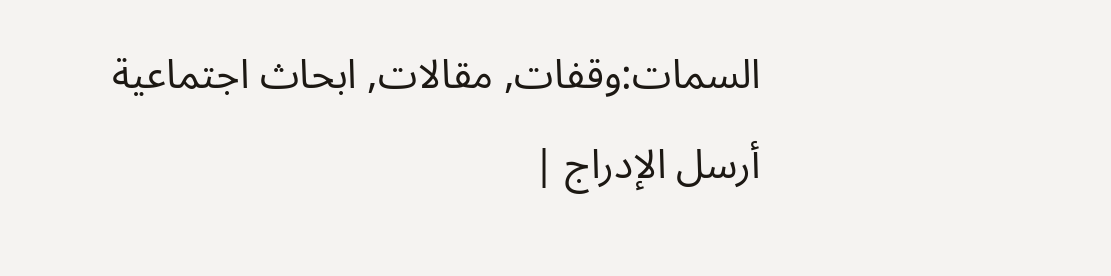السمات:وقفات, مقالات, ابحاث اجتماعية
أرسل الإدراج |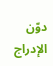دوّن الإدراج